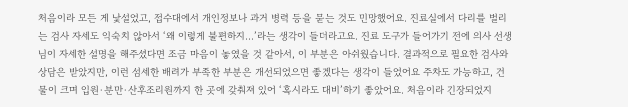처음이라 모든 게 낯설었고, 접수대에서 개인정보나 과거 병력 등을 묻는 것도 민망했어요. 진료실에서 다리를 벌리는 검사 자세도 익숙치 않아서 ‘왜 이렇게 불편하지…’라는 생각이 들더라고요. 진료 도구가 들어가기 전에 의사 선생님이 자세한 설명을 해주셨다면 조금 마음이 놓였을 것 같아서, 이 부분은 아쉬웠습니다. 결과적으로 필요한 검사와 상담은 받았지만, 이런 섬세한 배려가 부족한 부분은 개선되었으면 좋겠다는 생각이 들었어요 주차도 가능하고, 건물이 크며 입원·분만·산후조리원까지 한 곳에 갖춰져 있어 ‘혹시라도 대비’하기 좋았어요. 처음이라 긴장되었지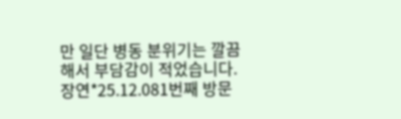만 일단 병동 분위기는 깔끔해서 부담감이 적었습니다.
장연*25.12.081번째 방문